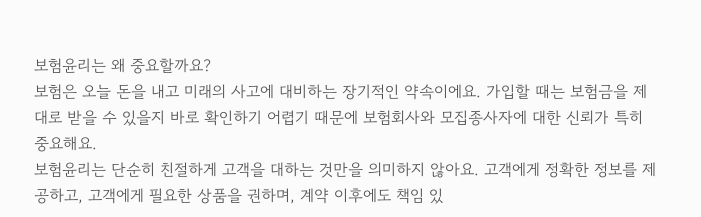보험윤리는 왜 중요할까요?
보험은 오늘 돈을 내고 미래의 사고에 대비하는 장기적인 약속이에요. 가입할 때는 보험금을 제대로 받을 수 있을지 바로 확인하기 어렵기 때문에 보험회사와 모집종사자에 대한 신뢰가 특히 중요해요.
보험윤리는 단순히 친절하게 고객을 대하는 것만을 의미하지 않아요. 고객에게 정확한 정보를 제공하고, 고객에게 필요한 상품을 권하며, 계약 이후에도 책임 있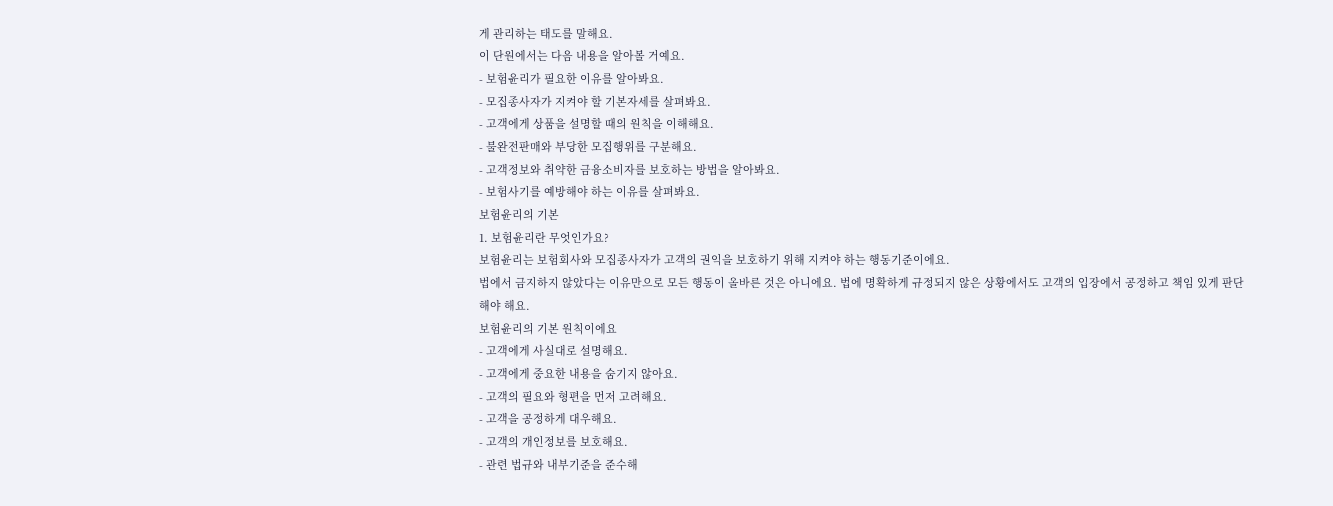게 관리하는 태도를 말해요.
이 단원에서는 다음 내용을 알아볼 거예요.
- 보험윤리가 필요한 이유를 알아봐요.
- 모집종사자가 지켜야 할 기본자세를 살펴봐요.
- 고객에게 상품을 설명할 때의 원칙을 이해해요.
- 불완전판매와 부당한 모집행위를 구분해요.
- 고객정보와 취약한 금융소비자를 보호하는 방법을 알아봐요.
- 보험사기를 예방해야 하는 이유를 살펴봐요.
보험윤리의 기본
1. 보험윤리란 무엇인가요?
보험윤리는 보험회사와 모집종사자가 고객의 권익을 보호하기 위해 지켜야 하는 행동기준이에요.
법에서 금지하지 않았다는 이유만으로 모든 행동이 올바른 것은 아니에요. 법에 명확하게 규정되지 않은 상황에서도 고객의 입장에서 공정하고 책임 있게 판단해야 해요.
보험윤리의 기본 원칙이에요
- 고객에게 사실대로 설명해요.
- 고객에게 중요한 내용을 숨기지 않아요.
- 고객의 필요와 형편을 먼저 고려해요.
- 고객을 공정하게 대우해요.
- 고객의 개인정보를 보호해요.
- 관련 법규와 내부기준을 준수해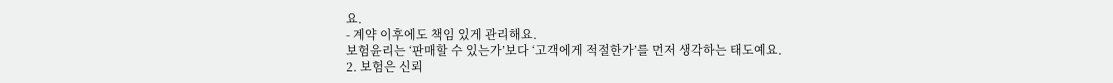요.
- 계약 이후에도 책임 있게 관리해요.
보험윤리는 ‘판매할 수 있는가’보다 ‘고객에게 적절한가’를 먼저 생각하는 태도예요.
2. 보험은 신뢰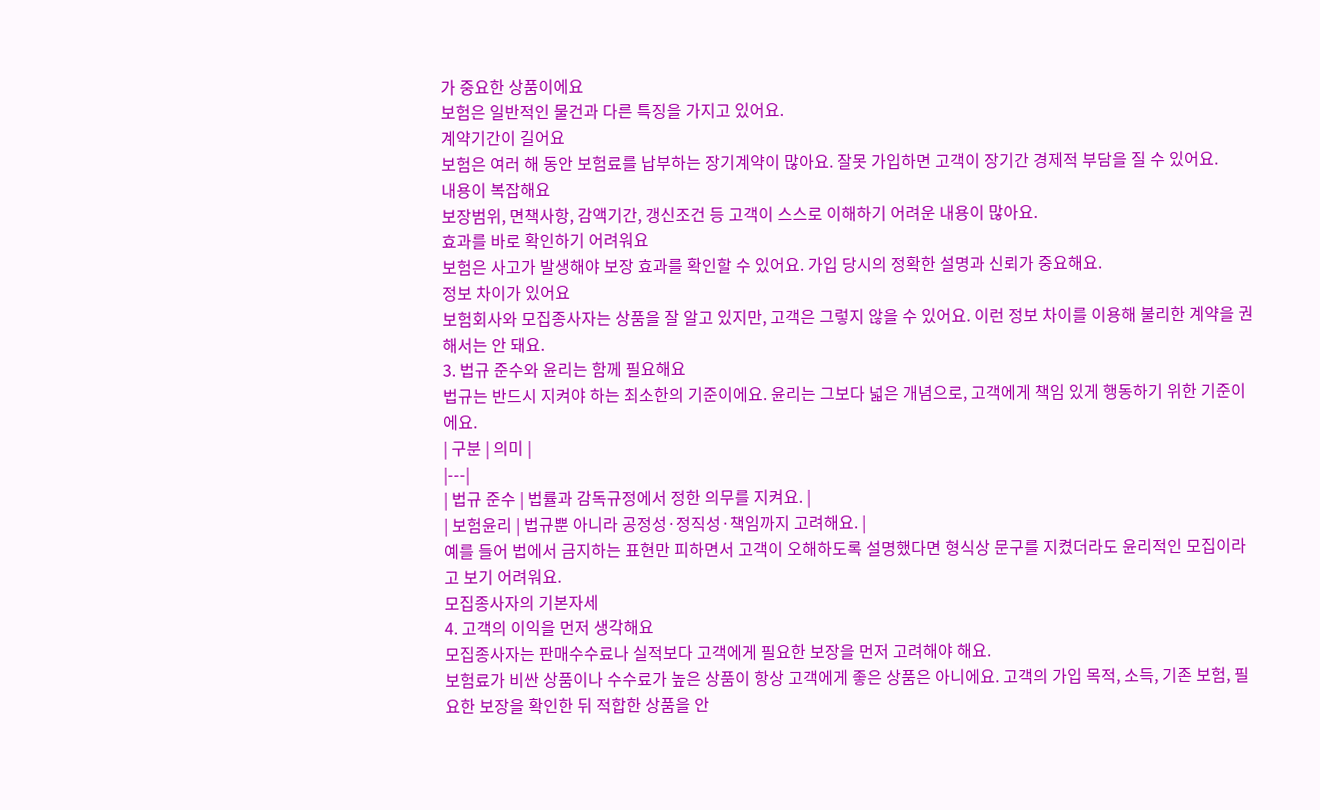가 중요한 상품이에요
보험은 일반적인 물건과 다른 특징을 가지고 있어요.
계약기간이 길어요
보험은 여러 해 동안 보험료를 납부하는 장기계약이 많아요. 잘못 가입하면 고객이 장기간 경제적 부담을 질 수 있어요.
내용이 복잡해요
보장범위, 면책사항, 감액기간, 갱신조건 등 고객이 스스로 이해하기 어려운 내용이 많아요.
효과를 바로 확인하기 어려워요
보험은 사고가 발생해야 보장 효과를 확인할 수 있어요. 가입 당시의 정확한 설명과 신뢰가 중요해요.
정보 차이가 있어요
보험회사와 모집종사자는 상품을 잘 알고 있지만, 고객은 그렇지 않을 수 있어요. 이런 정보 차이를 이용해 불리한 계약을 권해서는 안 돼요.
3. 법규 준수와 윤리는 함께 필요해요
법규는 반드시 지켜야 하는 최소한의 기준이에요. 윤리는 그보다 넓은 개념으로, 고객에게 책임 있게 행동하기 위한 기준이에요.
| 구분 | 의미 |
|---|
| 법규 준수 | 법률과 감독규정에서 정한 의무를 지켜요. |
| 보험윤리 | 법규뿐 아니라 공정성·정직성·책임까지 고려해요. |
예를 들어 법에서 금지하는 표현만 피하면서 고객이 오해하도록 설명했다면 형식상 문구를 지켰더라도 윤리적인 모집이라고 보기 어려워요.
모집종사자의 기본자세
4. 고객의 이익을 먼저 생각해요
모집종사자는 판매수수료나 실적보다 고객에게 필요한 보장을 먼저 고려해야 해요.
보험료가 비싼 상품이나 수수료가 높은 상품이 항상 고객에게 좋은 상품은 아니에요. 고객의 가입 목적, 소득, 기존 보험, 필요한 보장을 확인한 뒤 적합한 상품을 안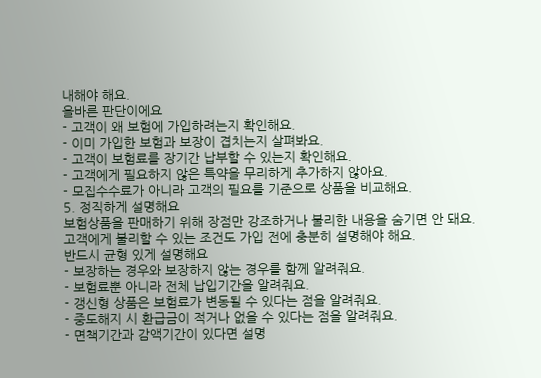내해야 해요.
올바른 판단이에요
- 고객이 왜 보험에 가입하려는지 확인해요.
- 이미 가입한 보험과 보장이 겹치는지 살펴봐요.
- 고객이 보험료를 장기간 납부할 수 있는지 확인해요.
- 고객에게 필요하지 않은 특약을 무리하게 추가하지 않아요.
- 모집수수료가 아니라 고객의 필요를 기준으로 상품을 비교해요.
5. 정직하게 설명해요
보험상품을 판매하기 위해 장점만 강조하거나 불리한 내용을 숨기면 안 돼요.
고객에게 불리할 수 있는 조건도 가입 전에 충분히 설명해야 해요.
반드시 균형 있게 설명해요
- 보장하는 경우와 보장하지 않는 경우를 함께 알려줘요.
- 보험료뿐 아니라 전체 납입기간을 알려줘요.
- 갱신형 상품은 보험료가 변동될 수 있다는 점을 알려줘요.
- 중도해지 시 환급금이 적거나 없을 수 있다는 점을 알려줘요.
- 면책기간과 감액기간이 있다면 설명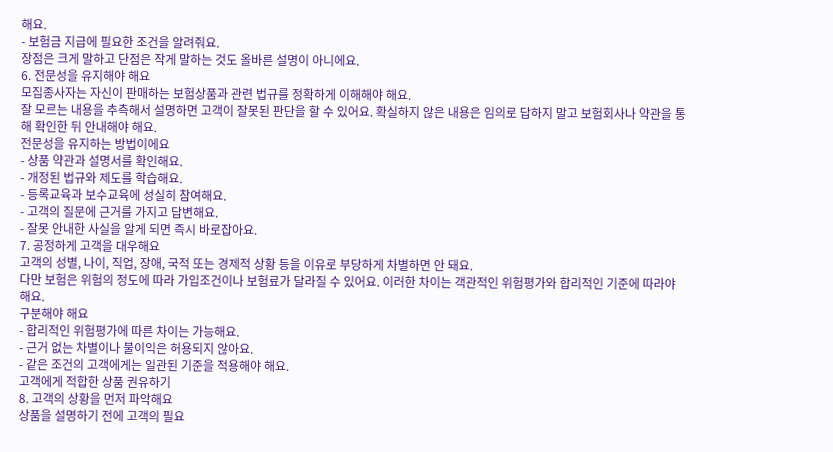해요.
- 보험금 지급에 필요한 조건을 알려줘요.
장점은 크게 말하고 단점은 작게 말하는 것도 올바른 설명이 아니에요.
6. 전문성을 유지해야 해요
모집종사자는 자신이 판매하는 보험상품과 관련 법규를 정확하게 이해해야 해요.
잘 모르는 내용을 추측해서 설명하면 고객이 잘못된 판단을 할 수 있어요. 확실하지 않은 내용은 임의로 답하지 말고 보험회사나 약관을 통해 확인한 뒤 안내해야 해요.
전문성을 유지하는 방법이에요
- 상품 약관과 설명서를 확인해요.
- 개정된 법규와 제도를 학습해요.
- 등록교육과 보수교육에 성실히 참여해요.
- 고객의 질문에 근거를 가지고 답변해요.
- 잘못 안내한 사실을 알게 되면 즉시 바로잡아요.
7. 공정하게 고객을 대우해요
고객의 성별, 나이, 직업, 장애, 국적 또는 경제적 상황 등을 이유로 부당하게 차별하면 안 돼요.
다만 보험은 위험의 정도에 따라 가입조건이나 보험료가 달라질 수 있어요. 이러한 차이는 객관적인 위험평가와 합리적인 기준에 따라야 해요.
구분해야 해요
- 합리적인 위험평가에 따른 차이는 가능해요.
- 근거 없는 차별이나 불이익은 허용되지 않아요.
- 같은 조건의 고객에게는 일관된 기준을 적용해야 해요.
고객에게 적합한 상품 권유하기
8. 고객의 상황을 먼저 파악해요
상품을 설명하기 전에 고객의 필요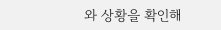와 상황을 확인해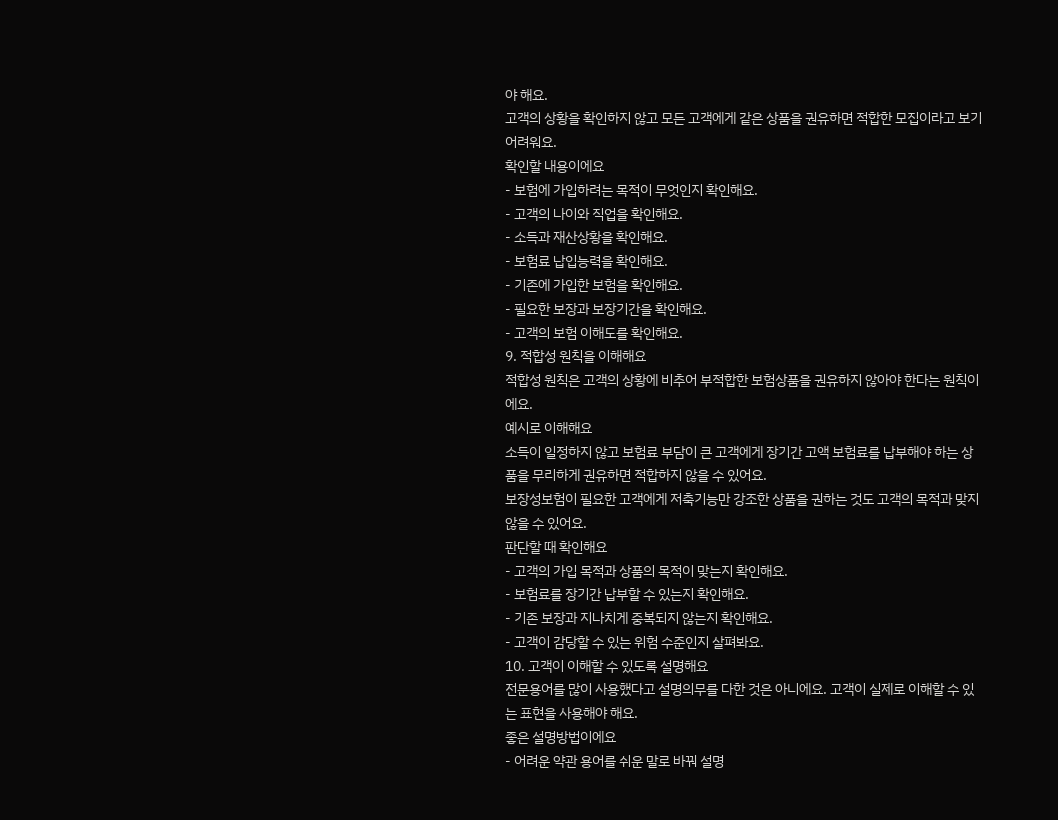야 해요.
고객의 상황을 확인하지 않고 모든 고객에게 같은 상품을 권유하면 적합한 모집이라고 보기 어려워요.
확인할 내용이에요
- 보험에 가입하려는 목적이 무엇인지 확인해요.
- 고객의 나이와 직업을 확인해요.
- 소득과 재산상황을 확인해요.
- 보험료 납입능력을 확인해요.
- 기존에 가입한 보험을 확인해요.
- 필요한 보장과 보장기간을 확인해요.
- 고객의 보험 이해도를 확인해요.
9. 적합성 원칙을 이해해요
적합성 원칙은 고객의 상황에 비추어 부적합한 보험상품을 권유하지 않아야 한다는 원칙이에요.
예시로 이해해요
소득이 일정하지 않고 보험료 부담이 큰 고객에게 장기간 고액 보험료를 납부해야 하는 상품을 무리하게 권유하면 적합하지 않을 수 있어요.
보장성보험이 필요한 고객에게 저축기능만 강조한 상품을 권하는 것도 고객의 목적과 맞지 않을 수 있어요.
판단할 때 확인해요
- 고객의 가입 목적과 상품의 목적이 맞는지 확인해요.
- 보험료를 장기간 납부할 수 있는지 확인해요.
- 기존 보장과 지나치게 중복되지 않는지 확인해요.
- 고객이 감당할 수 있는 위험 수준인지 살펴봐요.
10. 고객이 이해할 수 있도록 설명해요
전문용어를 많이 사용했다고 설명의무를 다한 것은 아니에요. 고객이 실제로 이해할 수 있는 표현을 사용해야 해요.
좋은 설명방법이에요
- 어려운 약관 용어를 쉬운 말로 바꿔 설명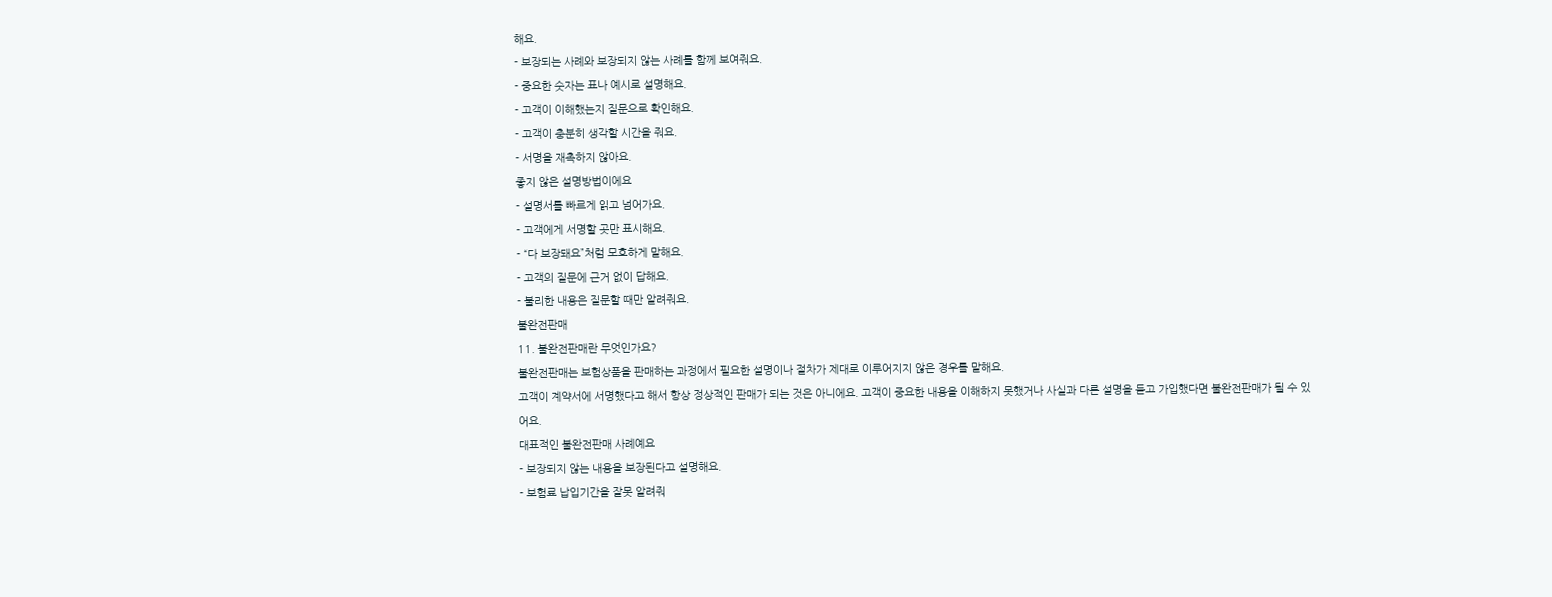해요.
- 보장되는 사례와 보장되지 않는 사례를 함께 보여줘요.
- 중요한 숫자는 표나 예시로 설명해요.
- 고객이 이해했는지 질문으로 확인해요.
- 고객이 충분히 생각할 시간을 줘요.
- 서명을 재촉하지 않아요.
좋지 않은 설명방법이에요
- 설명서를 빠르게 읽고 넘어가요.
- 고객에게 서명할 곳만 표시해요.
- “다 보장돼요”처럼 모호하게 말해요.
- 고객의 질문에 근거 없이 답해요.
- 불리한 내용은 질문할 때만 알려줘요.
불완전판매
11. 불완전판매란 무엇인가요?
불완전판매는 보험상품을 판매하는 과정에서 필요한 설명이나 절차가 제대로 이루어지지 않은 경우를 말해요.
고객이 계약서에 서명했다고 해서 항상 정상적인 판매가 되는 것은 아니에요. 고객이 중요한 내용을 이해하지 못했거나 사실과 다른 설명을 듣고 가입했다면 불완전판매가 될 수 있어요.
대표적인 불완전판매 사례예요
- 보장되지 않는 내용을 보장된다고 설명해요.
- 보험료 납입기간을 잘못 알려줘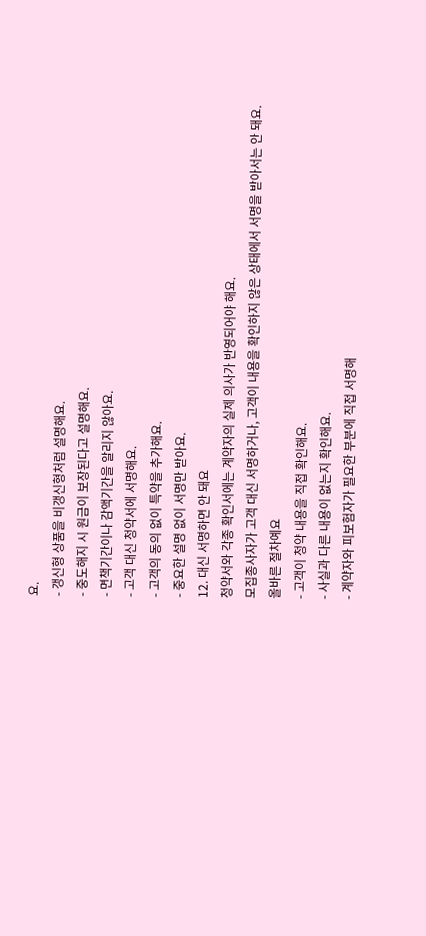요.
- 갱신형 상품을 비갱신형처럼 설명해요.
- 중도해지 시 원금이 보장된다고 설명해요.
- 면책기간이나 감액기간을 알리지 않아요.
- 고객 대신 청약서에 서명해요.
- 고객의 동의 없이 특약을 추가해요.
- 중요한 설명 없이 서명만 받아요.
12. 대신 서명하면 안 돼요
청약서와 각종 확인서에는 계약자의 실제 의사가 반영되어야 해요.
모집종사자가 고객 대신 서명하거나, 고객이 내용을 확인하지 않은 상태에서 서명을 받아서는 안 돼요.
올바른 절차예요
- 고객이 청약 내용을 직접 확인해요.
- 사실과 다른 내용이 없는지 확인해요.
- 계약자와 피보험자가 필요한 부분에 직접 서명해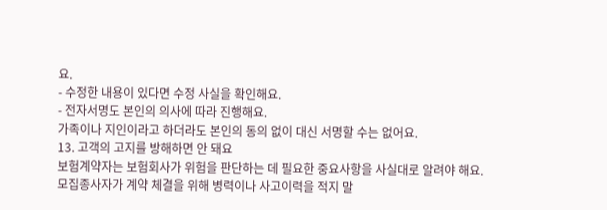요.
- 수정한 내용이 있다면 수정 사실을 확인해요.
- 전자서명도 본인의 의사에 따라 진행해요.
가족이나 지인이라고 하더라도 본인의 동의 없이 대신 서명할 수는 없어요.
13. 고객의 고지를 방해하면 안 돼요
보험계약자는 보험회사가 위험을 판단하는 데 필요한 중요사항을 사실대로 알려야 해요.
모집종사자가 계약 체결을 위해 병력이나 사고이력을 적지 말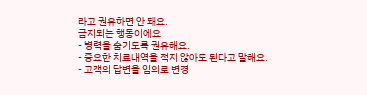라고 권유하면 안 돼요.
금지되는 행동이에요
- 병력을 숨기도록 권유해요.
- 중요한 치료내역을 적지 않아도 된다고 말해요.
- 고객의 답변을 임의로 변경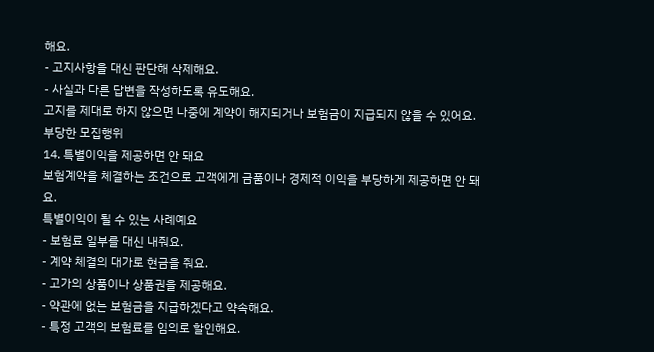해요.
- 고지사항을 대신 판단해 삭제해요.
- 사실과 다른 답변을 작성하도록 유도해요.
고지를 제대로 하지 않으면 나중에 계약이 해지되거나 보험금이 지급되지 않을 수 있어요.
부당한 모집행위
14. 특별이익을 제공하면 안 돼요
보험계약을 체결하는 조건으로 고객에게 금품이나 경제적 이익을 부당하게 제공하면 안 돼요.
특별이익이 될 수 있는 사례예요
- 보험료 일부를 대신 내줘요.
- 계약 체결의 대가로 현금을 줘요.
- 고가의 상품이나 상품권을 제공해요.
- 약관에 없는 보험금을 지급하겠다고 약속해요.
- 특정 고객의 보험료를 임의로 할인해요.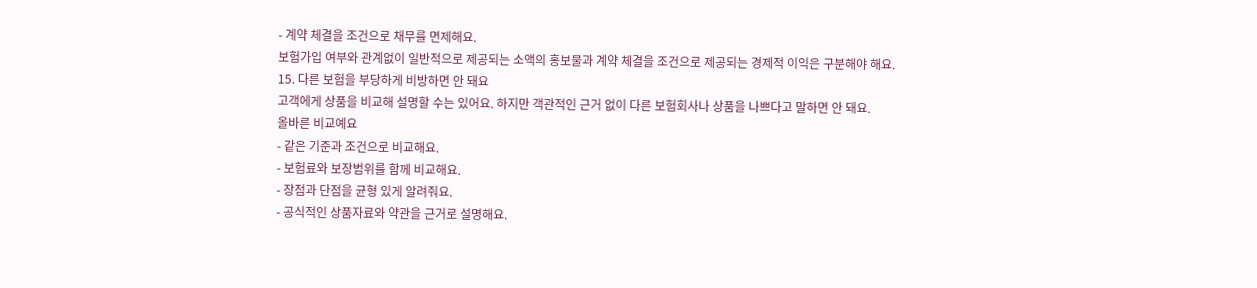- 계약 체결을 조건으로 채무를 면제해요.
보험가입 여부와 관계없이 일반적으로 제공되는 소액의 홍보물과 계약 체결을 조건으로 제공되는 경제적 이익은 구분해야 해요.
15. 다른 보험을 부당하게 비방하면 안 돼요
고객에게 상품을 비교해 설명할 수는 있어요. 하지만 객관적인 근거 없이 다른 보험회사나 상품을 나쁘다고 말하면 안 돼요.
올바른 비교예요
- 같은 기준과 조건으로 비교해요.
- 보험료와 보장범위를 함께 비교해요.
- 장점과 단점을 균형 있게 알려줘요.
- 공식적인 상품자료와 약관을 근거로 설명해요.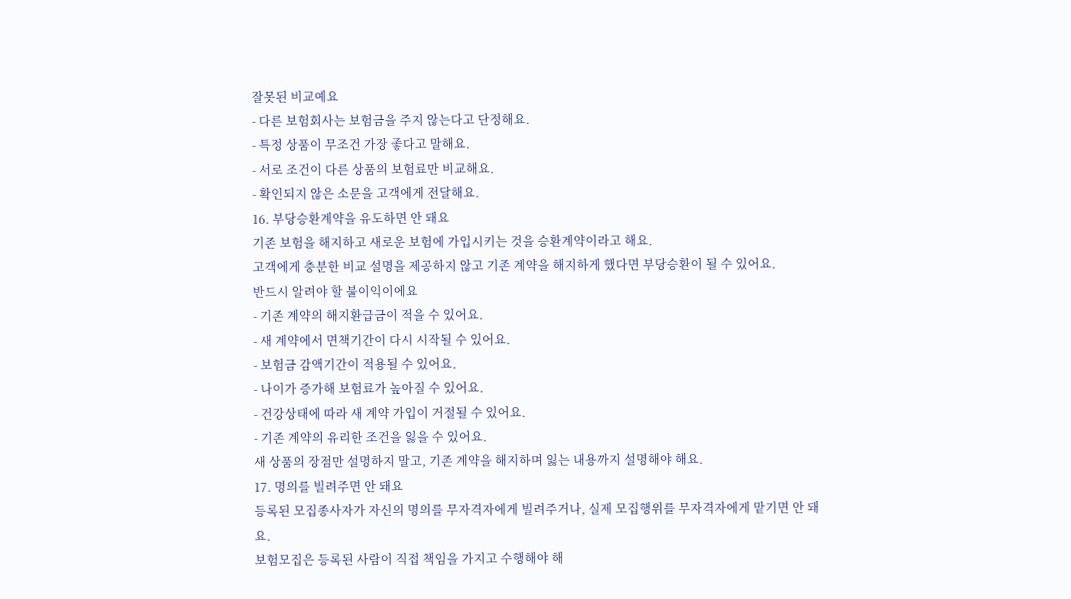잘못된 비교예요
- 다른 보험회사는 보험금을 주지 않는다고 단정해요.
- 특정 상품이 무조건 가장 좋다고 말해요.
- 서로 조건이 다른 상품의 보험료만 비교해요.
- 확인되지 않은 소문을 고객에게 전달해요.
16. 부당승환계약을 유도하면 안 돼요
기존 보험을 해지하고 새로운 보험에 가입시키는 것을 승환계약이라고 해요.
고객에게 충분한 비교 설명을 제공하지 않고 기존 계약을 해지하게 했다면 부당승환이 될 수 있어요.
반드시 알려야 할 불이익이에요
- 기존 계약의 해지환급금이 적을 수 있어요.
- 새 계약에서 면책기간이 다시 시작될 수 있어요.
- 보험금 감액기간이 적용될 수 있어요.
- 나이가 증가해 보험료가 높아질 수 있어요.
- 건강상태에 따라 새 계약 가입이 거절될 수 있어요.
- 기존 계약의 유리한 조건을 잃을 수 있어요.
새 상품의 장점만 설명하지 말고, 기존 계약을 해지하며 잃는 내용까지 설명해야 해요.
17. 명의를 빌려주면 안 돼요
등록된 모집종사자가 자신의 명의를 무자격자에게 빌려주거나, 실제 모집행위를 무자격자에게 맡기면 안 돼요.
보험모집은 등록된 사람이 직접 책임을 가지고 수행해야 해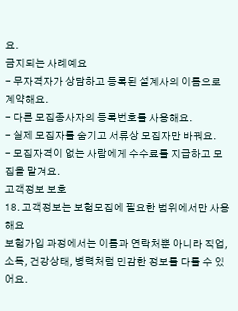요.
금지되는 사례예요
- 무자격자가 상담하고 등록된 설계사의 이름으로 계약해요.
- 다른 모집종사자의 등록번호를 사용해요.
- 실제 모집자를 숨기고 서류상 모집자만 바꿔요.
- 모집자격이 없는 사람에게 수수료를 지급하고 모집을 맡겨요.
고객정보 보호
18. 고객정보는 보험모집에 필요한 범위에서만 사용해요
보험가입 과정에서는 이름과 연락처뿐 아니라 직업, 소득, 건강상태, 병력처럼 민감한 정보를 다룰 수 있어요.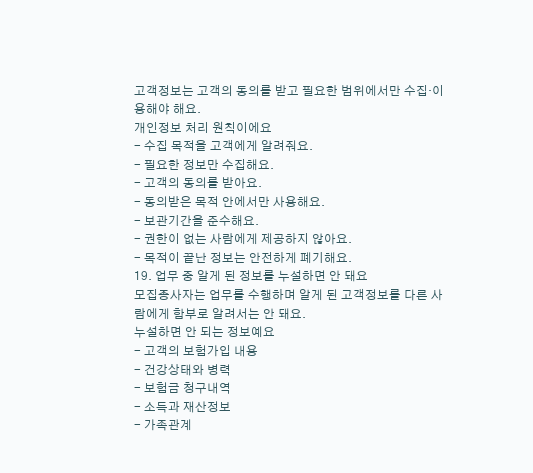고객정보는 고객의 동의를 받고 필요한 범위에서만 수집·이용해야 해요.
개인정보 처리 원칙이에요
- 수집 목적을 고객에게 알려줘요.
- 필요한 정보만 수집해요.
- 고객의 동의를 받아요.
- 동의받은 목적 안에서만 사용해요.
- 보관기간을 준수해요.
- 권한이 없는 사람에게 제공하지 않아요.
- 목적이 끝난 정보는 안전하게 폐기해요.
19. 업무 중 알게 된 정보를 누설하면 안 돼요
모집종사자는 업무를 수행하며 알게 된 고객정보를 다른 사람에게 함부로 알려서는 안 돼요.
누설하면 안 되는 정보예요
- 고객의 보험가입 내용
- 건강상태와 병력
- 보험금 청구내역
- 소득과 재산정보
- 가족관계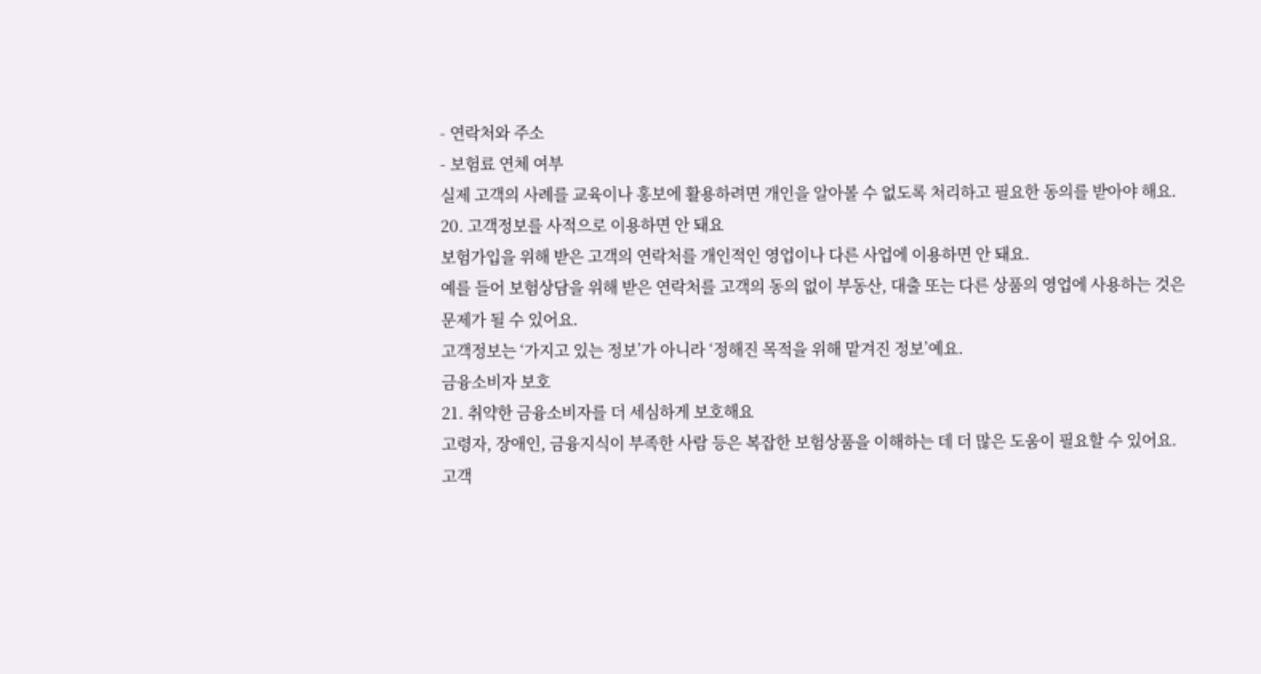- 연락처와 주소
- 보험료 연체 여부
실제 고객의 사례를 교육이나 홍보에 활용하려면 개인을 알아볼 수 없도록 처리하고 필요한 동의를 받아야 해요.
20. 고객정보를 사적으로 이용하면 안 돼요
보험가입을 위해 받은 고객의 연락처를 개인적인 영업이나 다른 사업에 이용하면 안 돼요.
예를 들어 보험상담을 위해 받은 연락처를 고객의 동의 없이 부동산, 대출 또는 다른 상품의 영업에 사용하는 것은 문제가 될 수 있어요.
고객정보는 ‘가지고 있는 정보’가 아니라 ‘정해진 목적을 위해 맡겨진 정보’예요.
금융소비자 보호
21. 취약한 금융소비자를 더 세심하게 보호해요
고령자, 장애인, 금융지식이 부족한 사람 등은 복잡한 보험상품을 이해하는 데 더 많은 도움이 필요할 수 있어요.
고객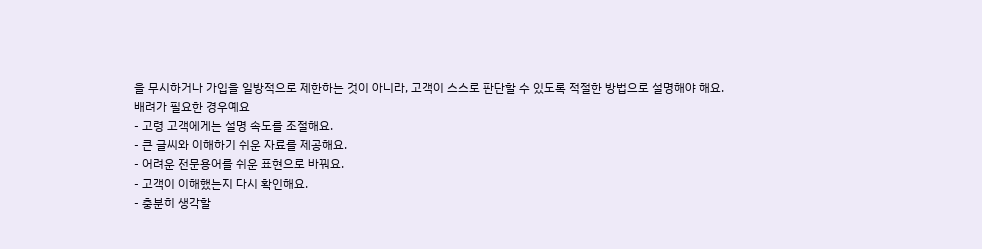을 무시하거나 가입을 일방적으로 제한하는 것이 아니라, 고객이 스스로 판단할 수 있도록 적절한 방법으로 설명해야 해요.
배려가 필요한 경우예요
- 고령 고객에게는 설명 속도를 조절해요.
- 큰 글씨와 이해하기 쉬운 자료를 제공해요.
- 어려운 전문용어를 쉬운 표현으로 바꿔요.
- 고객이 이해했는지 다시 확인해요.
- 충분히 생각할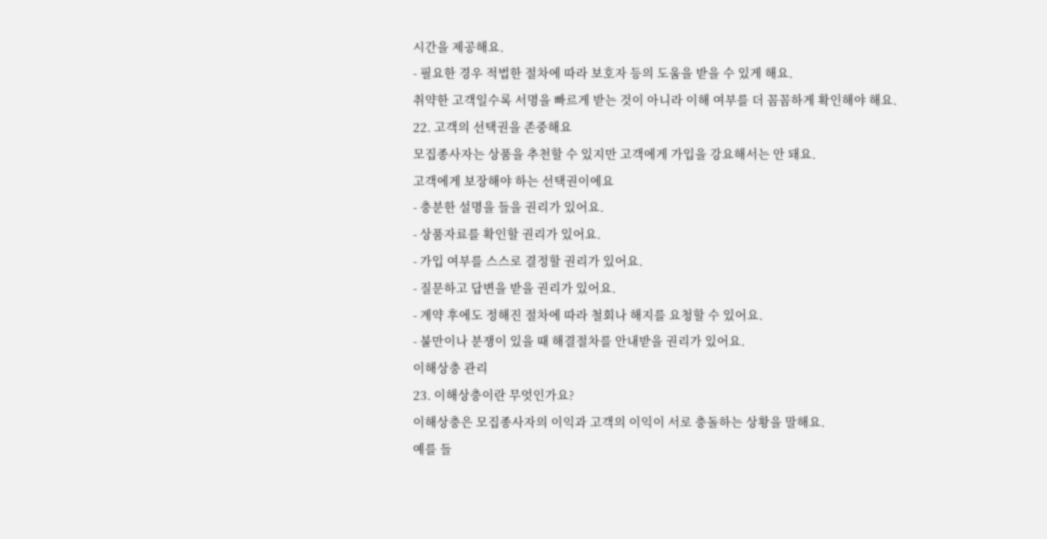시간을 제공해요.
- 필요한 경우 적법한 절차에 따라 보호자 등의 도움을 받을 수 있게 해요.
취약한 고객일수록 서명을 빠르게 받는 것이 아니라 이해 여부를 더 꼼꼼하게 확인해야 해요.
22. 고객의 선택권을 존중해요
모집종사자는 상품을 추천할 수 있지만 고객에게 가입을 강요해서는 안 돼요.
고객에게 보장해야 하는 선택권이에요
- 충분한 설명을 들을 권리가 있어요.
- 상품자료를 확인할 권리가 있어요.
- 가입 여부를 스스로 결정할 권리가 있어요.
- 질문하고 답변을 받을 권리가 있어요.
- 계약 후에도 정해진 절차에 따라 철회나 해지를 요청할 수 있어요.
- 불만이나 분쟁이 있을 때 해결절차를 안내받을 권리가 있어요.
이해상충 관리
23. 이해상충이란 무엇인가요?
이해상충은 모집종사자의 이익과 고객의 이익이 서로 충돌하는 상황을 말해요.
예를 들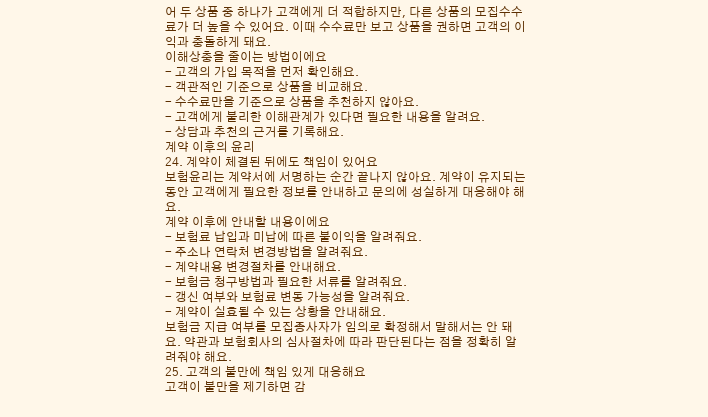어 두 상품 중 하나가 고객에게 더 적합하지만, 다른 상품의 모집수수료가 더 높을 수 있어요. 이때 수수료만 보고 상품을 권하면 고객의 이익과 충돌하게 돼요.
이해상충을 줄이는 방법이에요
- 고객의 가입 목적을 먼저 확인해요.
- 객관적인 기준으로 상품을 비교해요.
- 수수료만을 기준으로 상품을 추천하지 않아요.
- 고객에게 불리한 이해관계가 있다면 필요한 내용을 알려요.
- 상담과 추천의 근거를 기록해요.
계약 이후의 윤리
24. 계약이 체결된 뒤에도 책임이 있어요
보험윤리는 계약서에 서명하는 순간 끝나지 않아요. 계약이 유지되는 동안 고객에게 필요한 정보를 안내하고 문의에 성실하게 대응해야 해요.
계약 이후에 안내할 내용이에요
- 보험료 납입과 미납에 따른 불이익을 알려줘요.
- 주소나 연락처 변경방법을 알려줘요.
- 계약내용 변경절차를 안내해요.
- 보험금 청구방법과 필요한 서류를 알려줘요.
- 갱신 여부와 보험료 변동 가능성을 알려줘요.
- 계약이 실효될 수 있는 상황을 안내해요.
보험금 지급 여부를 모집종사자가 임의로 확정해서 말해서는 안 돼요. 약관과 보험회사의 심사절차에 따라 판단된다는 점을 정확히 알려줘야 해요.
25. 고객의 불만에 책임 있게 대응해요
고객이 불만을 제기하면 감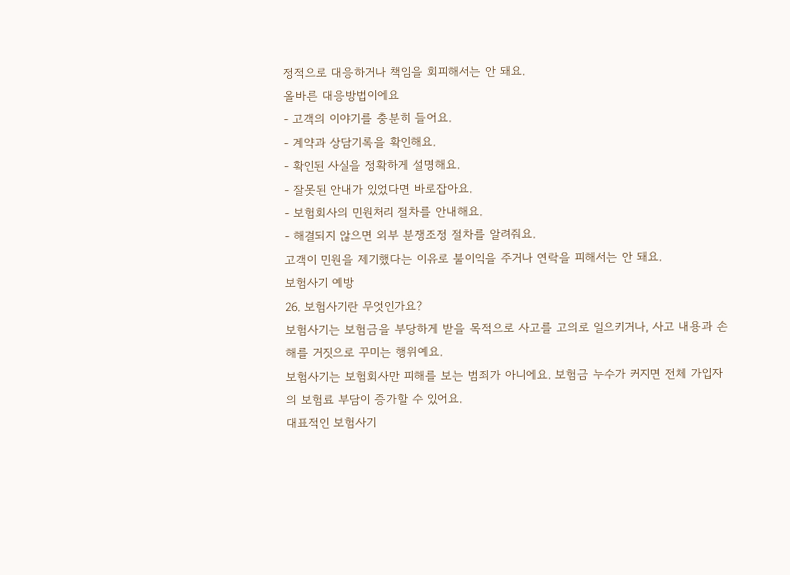정적으로 대응하거나 책임을 회피해서는 안 돼요.
올바른 대응방법이에요
- 고객의 이야기를 충분히 들어요.
- 계약과 상담기록을 확인해요.
- 확인된 사실을 정확하게 설명해요.
- 잘못된 안내가 있었다면 바로잡아요.
- 보험회사의 민원처리 절차를 안내해요.
- 해결되지 않으면 외부 분쟁조정 절차를 알려줘요.
고객이 민원을 제기했다는 이유로 불이익을 주거나 연락을 피해서는 안 돼요.
보험사기 예방
26. 보험사기란 무엇인가요?
보험사기는 보험금을 부당하게 받을 목적으로 사고를 고의로 일으키거나, 사고 내용과 손해를 거짓으로 꾸미는 행위예요.
보험사기는 보험회사만 피해를 보는 범죄가 아니에요. 보험금 누수가 커지면 전체 가입자의 보험료 부담이 증가할 수 있어요.
대표적인 보험사기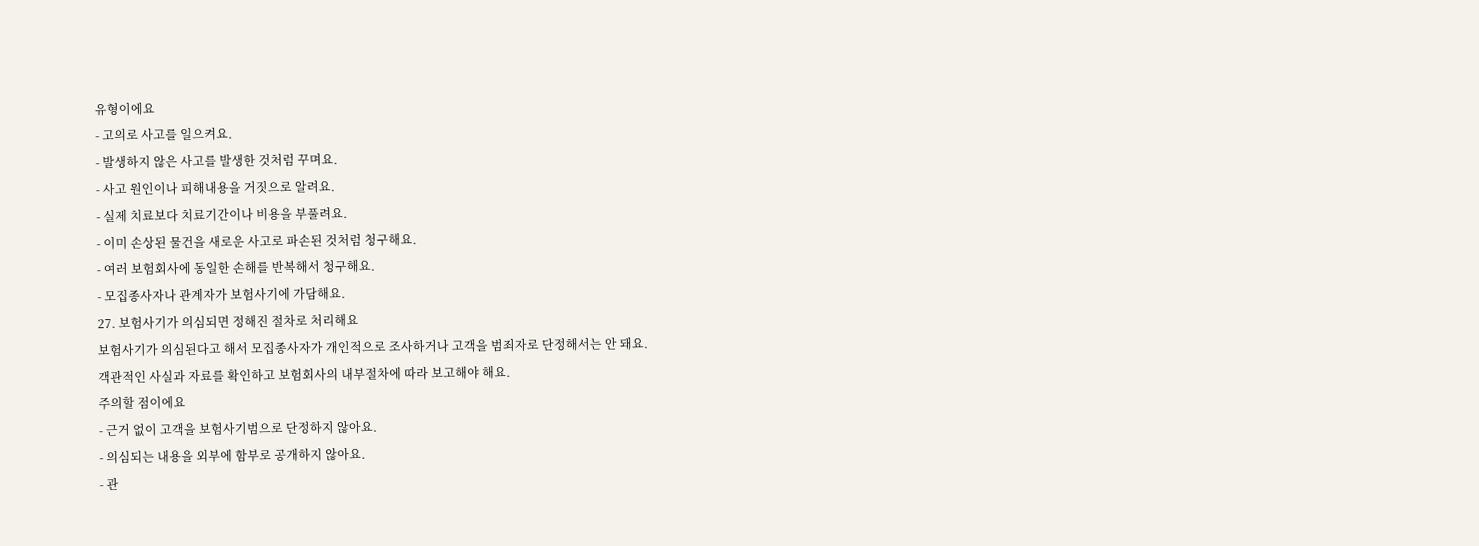유형이에요
- 고의로 사고를 일으켜요.
- 발생하지 않은 사고를 발생한 것처럼 꾸며요.
- 사고 원인이나 피해내용을 거짓으로 알려요.
- 실제 치료보다 치료기간이나 비용을 부풀려요.
- 이미 손상된 물건을 새로운 사고로 파손된 것처럼 청구해요.
- 여러 보험회사에 동일한 손해를 반복해서 청구해요.
- 모집종사자나 관계자가 보험사기에 가담해요.
27. 보험사기가 의심되면 정해진 절차로 처리해요
보험사기가 의심된다고 해서 모집종사자가 개인적으로 조사하거나 고객을 범죄자로 단정해서는 안 돼요.
객관적인 사실과 자료를 확인하고 보험회사의 내부절차에 따라 보고해야 해요.
주의할 점이에요
- 근거 없이 고객을 보험사기범으로 단정하지 않아요.
- 의심되는 내용을 외부에 함부로 공개하지 않아요.
- 관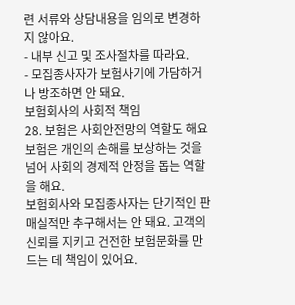련 서류와 상담내용을 임의로 변경하지 않아요.
- 내부 신고 및 조사절차를 따라요.
- 모집종사자가 보험사기에 가담하거나 방조하면 안 돼요.
보험회사의 사회적 책임
28. 보험은 사회안전망의 역할도 해요
보험은 개인의 손해를 보상하는 것을 넘어 사회의 경제적 안정을 돕는 역할을 해요.
보험회사와 모집종사자는 단기적인 판매실적만 추구해서는 안 돼요. 고객의 신뢰를 지키고 건전한 보험문화를 만드는 데 책임이 있어요.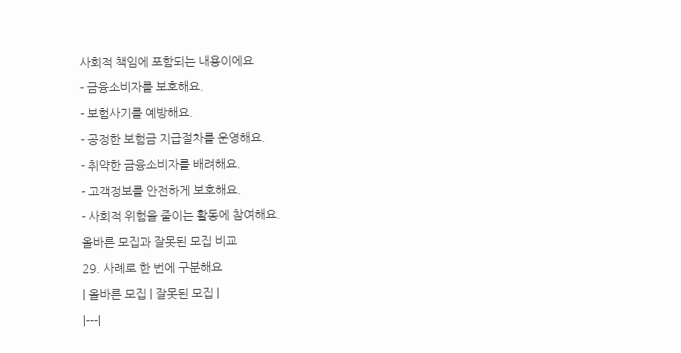사회적 책임에 포함되는 내용이에요
- 금융소비자를 보호해요.
- 보험사기를 예방해요.
- 공정한 보험금 지급절차를 운영해요.
- 취약한 금융소비자를 배려해요.
- 고객정보를 안전하게 보호해요.
- 사회적 위험을 줄이는 활동에 참여해요.
올바른 모집과 잘못된 모집 비교
29. 사례로 한 번에 구분해요
| 올바른 모집 | 잘못된 모집 |
|---|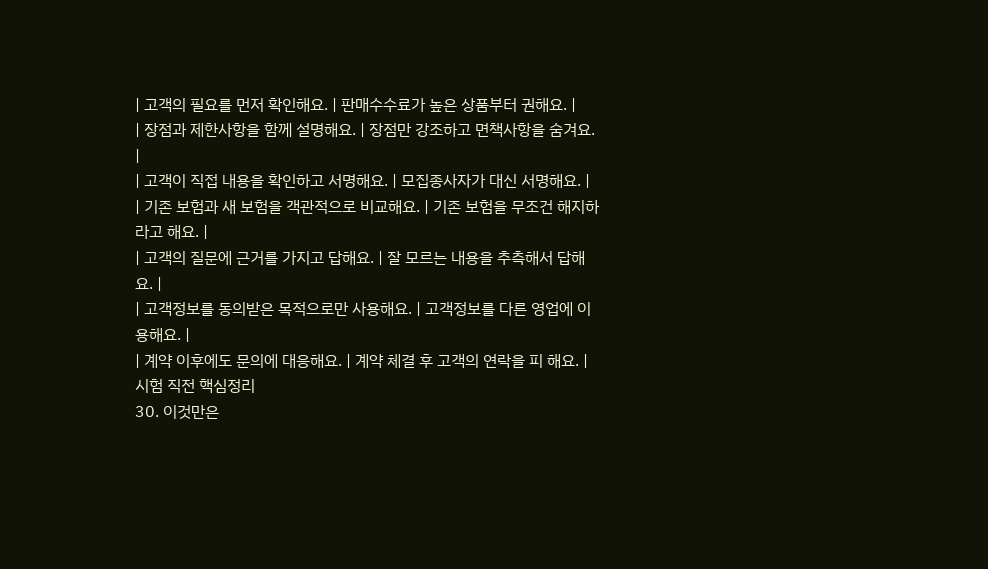| 고객의 필요를 먼저 확인해요. | 판매수수료가 높은 상품부터 권해요. |
| 장점과 제한사항을 함께 설명해요. | 장점만 강조하고 면책사항을 숨겨요. |
| 고객이 직접 내용을 확인하고 서명해요. | 모집종사자가 대신 서명해요. |
| 기존 보험과 새 보험을 객관적으로 비교해요. | 기존 보험을 무조건 해지하라고 해요. |
| 고객의 질문에 근거를 가지고 답해요. | 잘 모르는 내용을 추측해서 답해요. |
| 고객정보를 동의받은 목적으로만 사용해요. | 고객정보를 다른 영업에 이용해요. |
| 계약 이후에도 문의에 대응해요. | 계약 체결 후 고객의 연락을 피 해요. |
시험 직전 핵심정리
30. 이것만은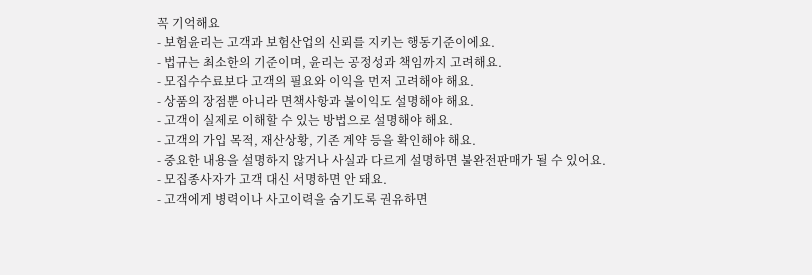꼭 기억해요
- 보험윤리는 고객과 보험산업의 신뢰를 지키는 행동기준이에요.
- 법규는 최소한의 기준이며, 윤리는 공정성과 책임까지 고려해요.
- 모집수수료보다 고객의 필요와 이익을 먼저 고려해야 해요.
- 상품의 장점뿐 아니라 면책사항과 불이익도 설명해야 해요.
- 고객이 실제로 이해할 수 있는 방법으로 설명해야 해요.
- 고객의 가입 목적, 재산상황, 기존 계약 등을 확인해야 해요.
- 중요한 내용을 설명하지 않거나 사실과 다르게 설명하면 불완전판매가 될 수 있어요.
- 모집종사자가 고객 대신 서명하면 안 돼요.
- 고객에게 병력이나 사고이력을 숨기도록 권유하면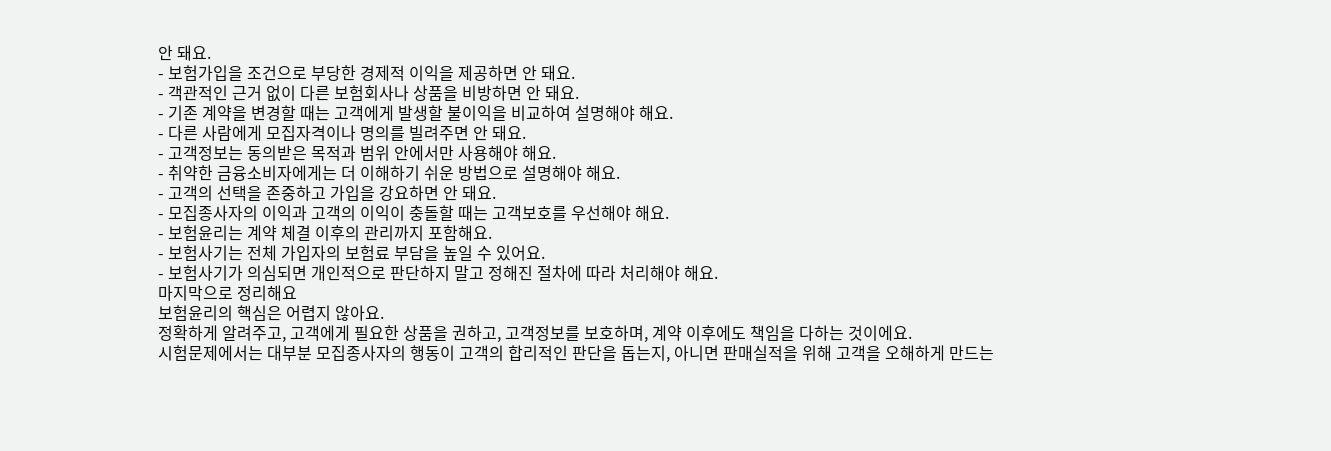안 돼요.
- 보험가입을 조건으로 부당한 경제적 이익을 제공하면 안 돼요.
- 객관적인 근거 없이 다른 보험회사나 상품을 비방하면 안 돼요.
- 기존 계약을 변경할 때는 고객에게 발생할 불이익을 비교하여 설명해야 해요.
- 다른 사람에게 모집자격이나 명의를 빌려주면 안 돼요.
- 고객정보는 동의받은 목적과 범위 안에서만 사용해야 해요.
- 취약한 금융소비자에게는 더 이해하기 쉬운 방법으로 설명해야 해요.
- 고객의 선택을 존중하고 가입을 강요하면 안 돼요.
- 모집종사자의 이익과 고객의 이익이 충돌할 때는 고객보호를 우선해야 해요.
- 보험윤리는 계약 체결 이후의 관리까지 포함해요.
- 보험사기는 전체 가입자의 보험료 부담을 높일 수 있어요.
- 보험사기가 의심되면 개인적으로 판단하지 말고 정해진 절차에 따라 처리해야 해요.
마지막으로 정리해요
보험윤리의 핵심은 어렵지 않아요.
정확하게 알려주고, 고객에게 필요한 상품을 권하고, 고객정보를 보호하며, 계약 이후에도 책임을 다하는 것이에요.
시험문제에서는 대부분 모집종사자의 행동이 고객의 합리적인 판단을 돕는지, 아니면 판매실적을 위해 고객을 오해하게 만드는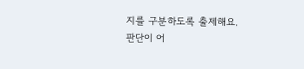지를 구분하도록 출제해요.
판단이 어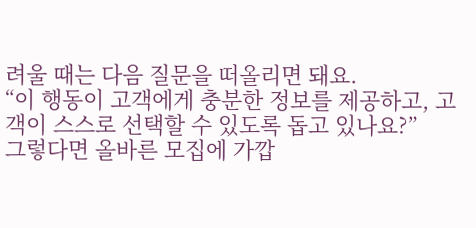려울 때는 다음 질문을 떠올리면 돼요.
“이 행동이 고객에게 충분한 정보를 제공하고, 고객이 스스로 선택할 수 있도록 돕고 있나요?”
그렇다면 올바른 모집에 가깝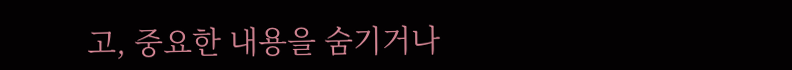고, 중요한 내용을 숨기거나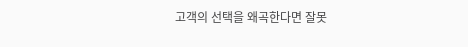고객의 선택을 왜곡한다면 잘못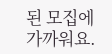된 모집에 가까워요.